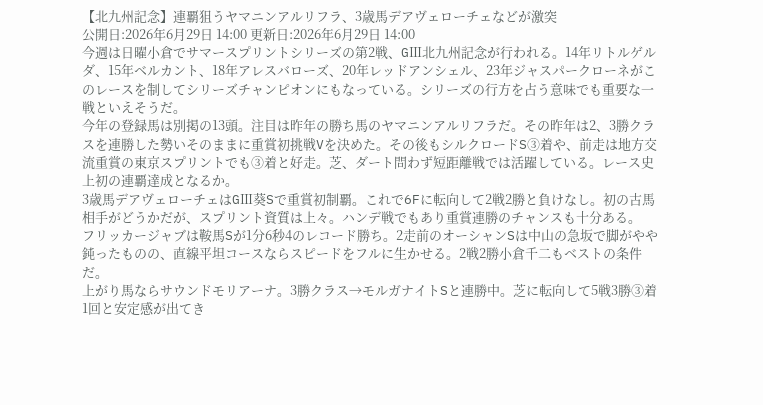【北九州記念】連覇狙うヤマニンアルリフラ、3歳馬デアヴェローチェなどが激突
公開日:2026年6月29日 14:00 更新日:2026年6月29日 14:00
今週は日曜小倉でサマースプリントシリーズの第2戦、GⅢ北九州記念が行われる。14年リトルゲルダ、15年ベルカント、18年アレスバローズ、20年レッドアンシェル、23年ジャスパークローネがこのレースを制してシリーズチャンピオンにもなっている。シリーズの行方を占う意味でも重要な一戦といえそうだ。
今年の登録馬は別掲の13頭。注目は昨年の勝ち馬のヤマニンアルリフラだ。その昨年は2、3勝クラスを連勝した勢いそのままに重賞初挑戦Vを決めた。その後もシルクロードS③着や、前走は地方交流重賞の東京スプリントでも③着と好走。芝、ダート問わず短距離戦では活躍している。レース史上初の連覇達成となるか。
3歳馬デアヴェローチェはGⅢ葵Sで重賞初制覇。これで6Fに転向して2戦2勝と負けなし。初の古馬相手がどうかだが、スプリント資質は上々。ハンデ戦でもあり重賞連勝のチャンスも十分ある。
フリッカージャブは鞍馬Sが1分6秒4のレコード勝ち。2走前のオーシャンSは中山の急坂で脚がやや鈍ったものの、直線平坦コースならスピードをフルに生かせる。2戦2勝小倉千二もベストの条件だ。
上がり馬ならサウンドモリアーナ。3勝クラス→モルガナイトSと連勝中。芝に転向して5戦3勝③着1回と安定感が出てき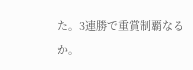た。3連勝で重賞制覇なるか。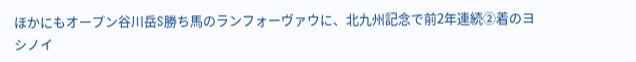ほかにもオープン谷川岳S勝ち馬のランフォーヴァウに、北九州記念で前2年連続②着のヨシノイ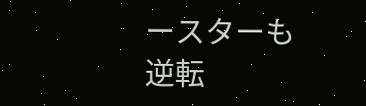ースターも逆転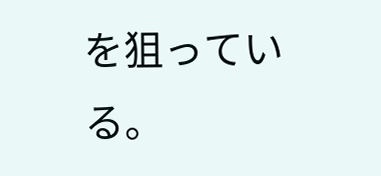を狙っている。